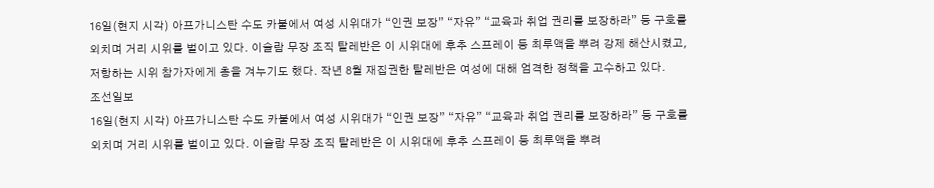16일(현지 시각) 아프가니스탄 수도 카불에서 여성 시위대가 “인권 보장” “자유” “교육과 취업 권리를 보장하라” 등 구호를 외치며 거리 시위를 벌이고 있다. 이슬람 무장 조직 탈레반은 이 시위대에 후추 스프레이 등 최루액을 뿌려 강제 해산시켰고, 저항하는 시위 참가자에게 총을 겨누기도 했다. 작년 8월 재집권한 탈레반은 여성에 대해 엄격한 정책을 고수하고 있다.
조선일보
16일(현지 시각) 아프가니스탄 수도 카불에서 여성 시위대가 “인권 보장” “자유” “교육과 취업 권리를 보장하라” 등 구호를 외치며 거리 시위를 벌이고 있다. 이슬람 무장 조직 탈레반은 이 시위대에 후추 스프레이 등 최루액을 뿌려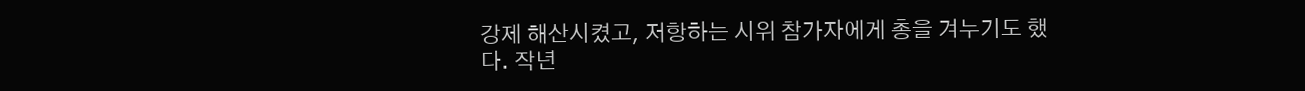강제 해산시켰고, 저항하는 시위 참가자에게 총을 겨누기도 했다. 작년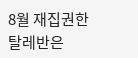8월 재집권한 탈레반은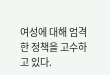여성에 대해 엄격한 정책을 고수하고 있다.